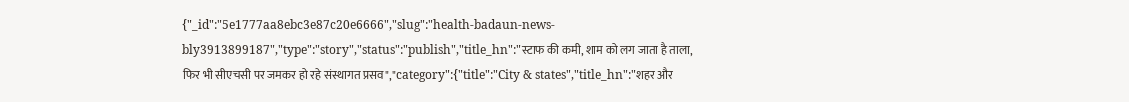{"_id":"5e1777aa8ebc3e87c20e6666","slug":"health-badaun-news-bly3913899187","type":"story","status":"publish","title_hn":"स्टाफ की कमी, शाम को लग जाता है ताला, फिर भी सीएचसी पर जमकर हो रहे संस्थागत प्रसव","category":{"title":"City & states","title_hn":"शहर और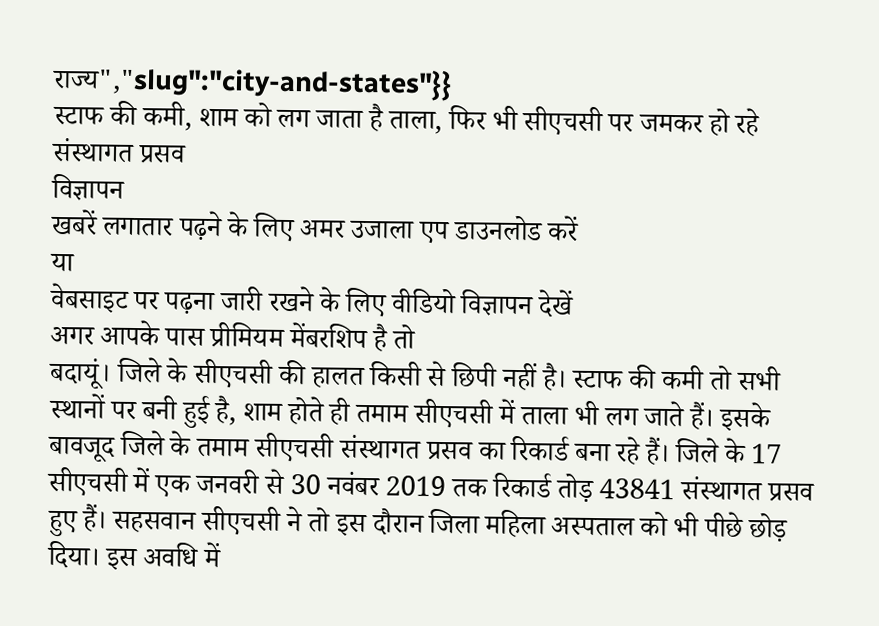राज्य","slug":"city-and-states"}}
स्टाफ की कमी, शाम को लग जाता है ताला, फिर भी सीएचसी पर जमकर हो रहे संस्थागत प्रसव
विज्ञापन
खबरें लगातार पढ़ने के लिए अमर उजाला एप डाउनलोड करें
या
वेबसाइट पर पढ़ना जारी रखने के लिए वीडियो विज्ञापन देखें
अगर आपके पास प्रीमियम मेंबरशिप है तो
बदायूं। जिले के सीएचसी की हालत किसी से छिपी नहीं है। स्टाफ की कमी तो सभी स्थानों पर बनी हुई है, शाम होते ही तमाम सीएचसी में ताला भी लग जाते हैं। इसके बावजूद जिले के तमाम सीएचसी संस्थागत प्रसव का रिकार्ड बना रहे हैं। जिले के 17 सीएचसी में एक जनवरी से 30 नवंबर 2019 तक रिकार्ड तोड़ 43841 संस्थागत प्रसव हुए हैं। सहसवान सीएचसी ने तो इस दौरान जिला महिला अस्पताल को भी पीछे छोड़ दिया। इस अवधि में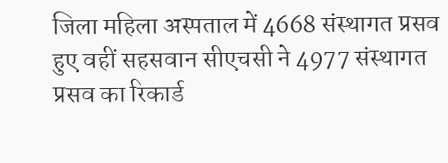जिला महिला अस्पताल में 4668 संस्थागत प्रसव हुए वहीं सहसवान सीएचसी ने 4977 संस्थागत प्रसव का रिकार्ड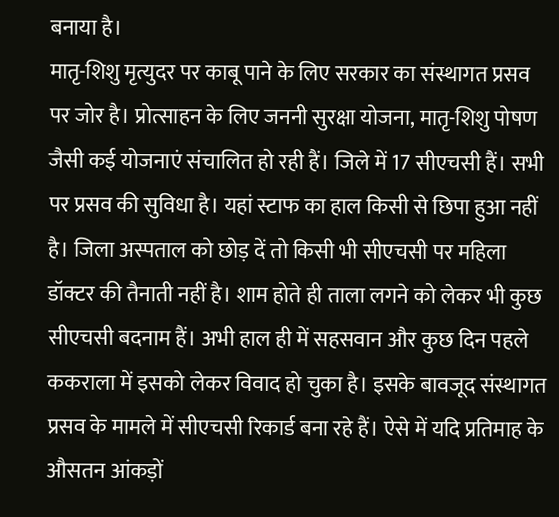बनाया है।
मातृ-शिशु मृत्युदर पर काबू पाने के लिए सरकार का संस्थागत प्रसव पर जोर है। प्रोत्साहन के लिए जननी सुरक्षा योजना, मातृ-शिशु पोषण जैसी कई योजनाएं संचालित हो रही हैं। जिले में 17 सीएचसी हैं। सभी पर प्रसव की सुविधा है। यहां स्टाफ का हाल किसी से छिपा हुआ नहीं है। जिला अस्पताल को छोड़ दें तो किसी भी सीएचसी पर महिला डॉक्टर की तैनाती नहीं है। शाम होते ही ताला लगने को लेकर भी कुछ सीएचसी बदनाम हैं। अभी हाल ही में सहसवान और कुछ दिन पहले ककराला में इसको लेकर विवाद हो चुका है। इसके बावजूद संस्थागत प्रसव के मामले में सीएचसी रिकार्ड बना रहे हैं। ऐसे में यदि प्रतिमाह के औसतन आंकड़ों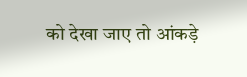को देखा जाए तो आंकड़े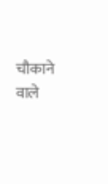चौकाने वाले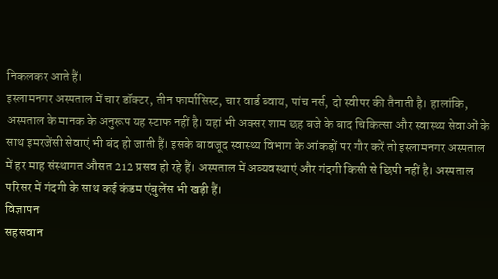निकलकर आते हैं।
इस्लामनगर अस्पताल में चार डॉक्टर, तीन फार्मासिस्ट, चार वार्ड ब्वाय, पांच नर्स, दो स्वीपर की तैनाती है। हालांकि, अस्पताल के मानक के अनुरूप यह स्टाफ नहीं है। यहां भी अक्सर शाम छह बजे के बाद चिकित्सा और स्वास्थ्य सेवाओं के साथ इमरजेंसी सेवाएं भी बंद हो जाती हैं। इसके बावजूद स्वास्थ्य विभाग के आंकड़ों पर गौर करें तो इस्लामनगर अस्पताल में हर माह संस्थागत औसत 212 प्रसव हो रहे हैं। अस्पताल में अव्यवस्थाएं और गंदगी किसी से छिपी नहीं है। अस्पताल परिसर में गंदगी के साथ कई कंडम एंबुलेंस भी खड़ी हैं।
विज्ञापन
सहसवान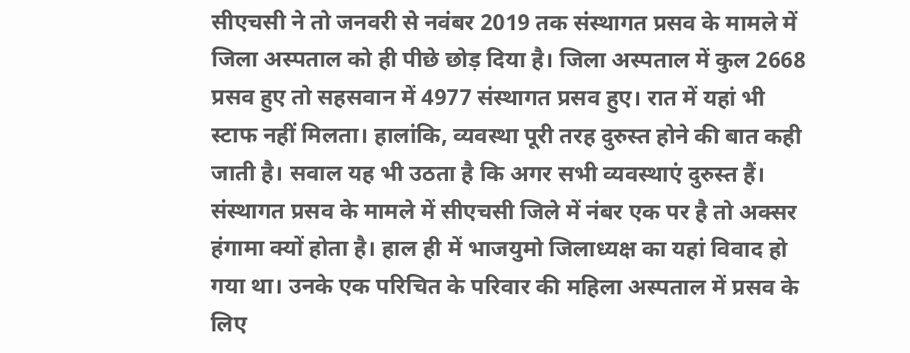सीएचसी ने तो जनवरी से नवंबर 2019 तक संस्थागत प्रसव के मामले में जिला अस्पताल को ही पीछे छोड़ दिया है। जिला अस्पताल में कुल 2668 प्रसव हुए तो सहसवान में 4977 संस्थागत प्रसव हुए। रात में यहां भी स्टाफ नहीं मिलता। हालांकि, व्यवस्था पूरी तरह दुरुस्त होने की बात कही जाती है। सवाल यह भी उठता है कि अगर सभी व्यवस्थाएं दुरुस्त हैं। संस्थागत प्रसव के मामले में सीएचसी जिले में नंबर एक पर है तो अक्सर हंगामा क्यों होता है। हाल ही में भाजयुमो जिलाध्यक्ष का यहां विवाद हो गया था। उनके एक परिचित के परिवार की महिला अस्पताल में प्रसव के लिए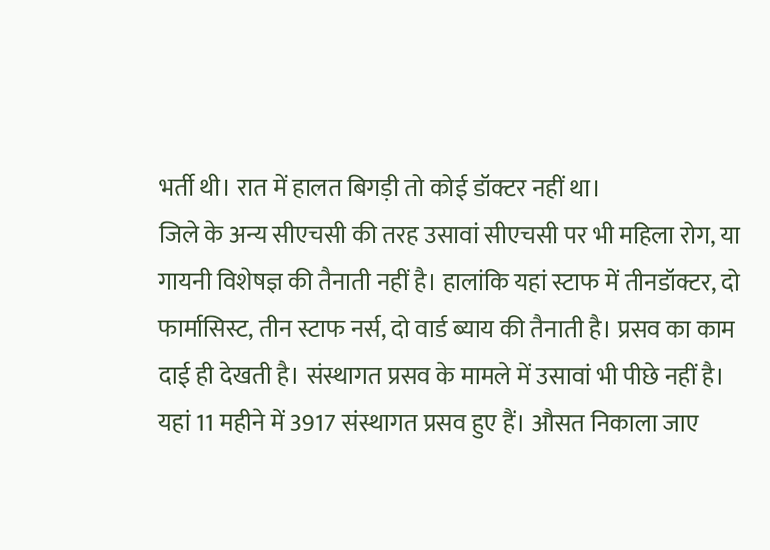भर्ती थी। रात में हालत बिगड़ी तो कोई डॉक्टर नहीं था।
जिले के अन्य सीएचसी की तरह उसावां सीएचसी पर भी महिला रोग, या गायनी विशेषज्ञ की तैनाती नहीं है। हालांकि यहां स्टाफ में तीनडॉक्टर, दो फार्मासिस्ट, तीन स्टाफ नर्स, दो वार्ड ब्याय की तैनाती है। प्रसव का काम दाई ही देखती है। संस्थागत प्रसव के मामले में उसावां भी पीछे नहीं है। यहां 11 महीने में 3917 संस्थागत प्रसव हुए हैं। औसत निकाला जाए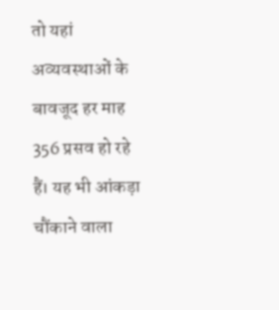तो यहां अव्यवस्थाओं के बावजूद हर माह 356 प्रसव हो रहे हैं। यह भी आंकड़ा चौंकाने वाला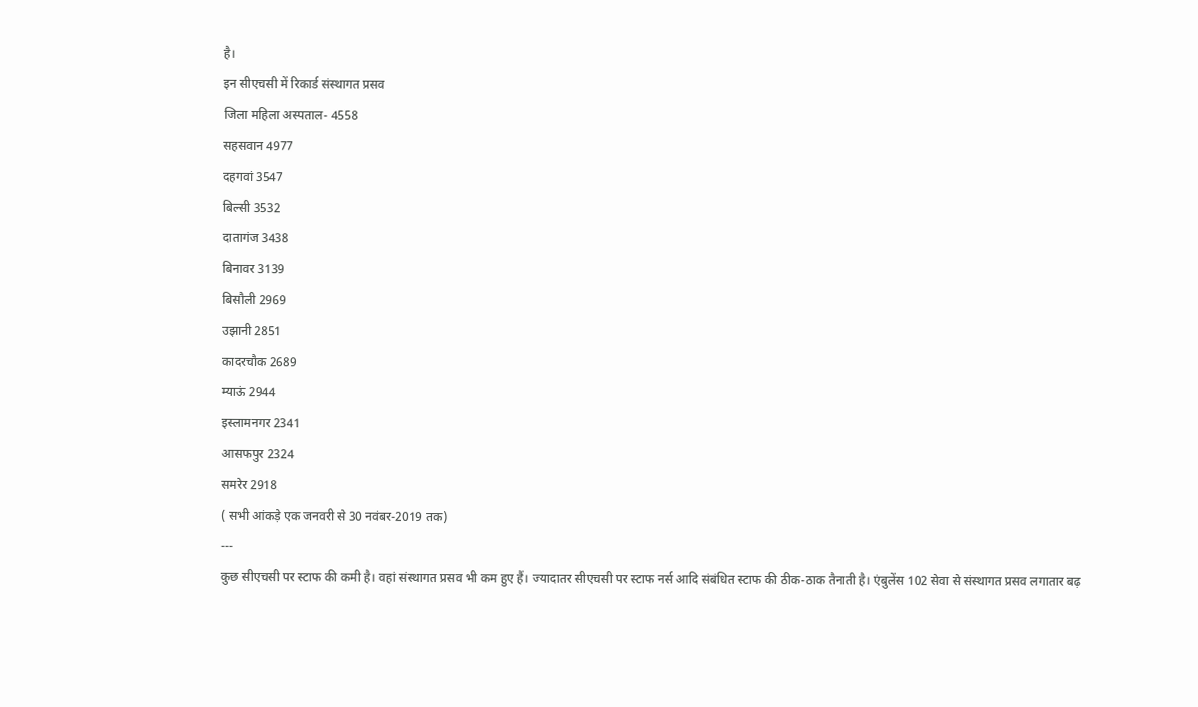है।
इन सीएचसी में रिकार्ड संस्थागत प्रसव
जिला महिला अस्पताल- 4558
सहसवान 4977
दहगवां 3547
बिल्सी 3532
दातागंज 3438
बिनावर 3139
बिसौली 2969
उझानी 2851
कादरचौक 2689
म्याऊं 2944
इस्लामनगर 2341
आसफपुर 2324
समरेर 2918
( सभी आंकड़े एक जनवरी से 30 नवंबर-2019 तक)
---
कुछ सीएचसी पर स्टाफ की कमी है। वहां संस्थागत प्रसव भी कम हुए हैं। ज्यादातर सीएचसी पर स्टाफ नर्स आदि संबंधित स्टाफ की ठीक-ठाक तैनाती है। एंबुलेंस 102 सेवा से संस्थागत प्रसव लगातार बढ़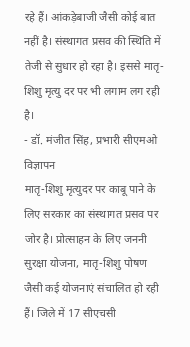रहे हैं। आंकड़ेबाजी जैसी कोई बात नहीं है। संस्थागत प्रसव की स्थिति में तेजी से सुधार हो रहा है। इससे मातृ-शिशु मृत्यु दर पर भी लगाम लग रही है।
- डॉ. मंजीत सिंह, प्रभारी सीएमओ
विज्ञापन
मातृ-शिशु मृत्युदर पर काबू पाने के लिए सरकार का संस्थागत प्रसव पर जोर है। प्रोत्साहन के लिए जननी सुरक्षा योजना, मातृ-शिशु पोषण जैसी कई योजनाएं संचालित हो रही हैं। जिले में 17 सीएचसी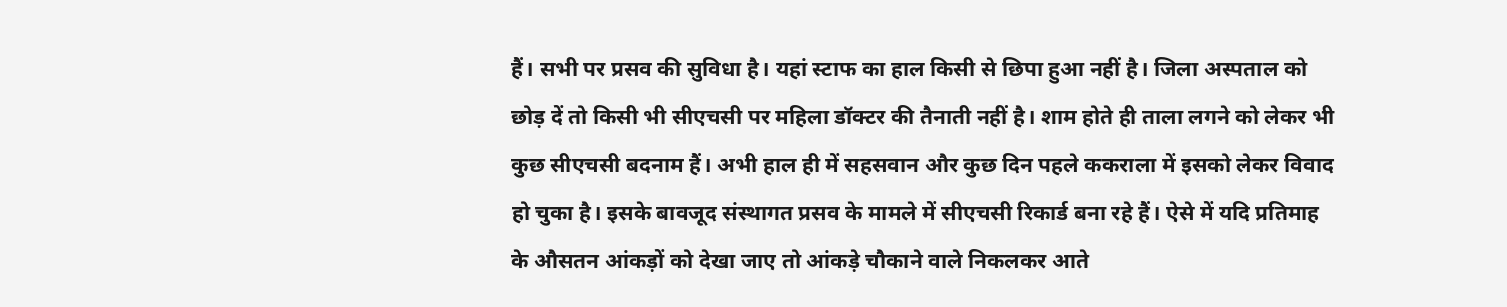हैं। सभी पर प्रसव की सुविधा है। यहां स्टाफ का हाल किसी से छिपा हुआ नहीं है। जिला अस्पताल को छोड़ दें तो किसी भी सीएचसी पर महिला डॉक्टर की तैनाती नहीं है। शाम होते ही ताला लगने को लेकर भी कुछ सीएचसी बदनाम हैं। अभी हाल ही में सहसवान और कुछ दिन पहले ककराला में इसको लेकर विवाद हो चुका है। इसके बावजूद संस्थागत प्रसव के मामले में सीएचसी रिकार्ड बना रहे हैं। ऐसे में यदि प्रतिमाह के औसतन आंकड़ों को देखा जाए तो आंकड़े चौकाने वाले निकलकर आते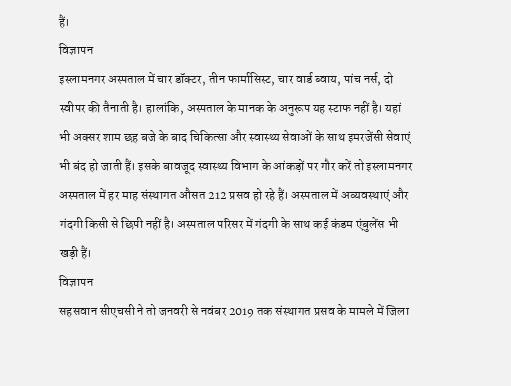हैं।
विज्ञापन
इस्लामनगर अस्पताल में चार डॉक्टर, तीन फार्मासिस्ट, चार वार्ड ब्वाय, पांच नर्स, दो स्वीपर की तैनाती है। हालांकि, अस्पताल के मानक के अनुरूप यह स्टाफ नहीं है। यहां भी अक्सर शाम छह बजे के बाद चिकित्सा और स्वास्थ्य सेवाओं के साथ इमरजेंसी सेवाएं भी बंद हो जाती हैं। इसके बावजूद स्वास्थ्य विभाग के आंकड़ों पर गौर करें तो इस्लामनगर अस्पताल में हर माह संस्थागत औसत 212 प्रसव हो रहे हैं। अस्पताल में अव्यवस्थाएं और गंदगी किसी से छिपी नहीं है। अस्पताल परिसर में गंदगी के साथ कई कंडम एंबुलेंस भी खड़ी हैं।
विज्ञापन
सहसवान सीएचसी ने तो जनवरी से नवंबर 2019 तक संस्थागत प्रसव के मामले में जिला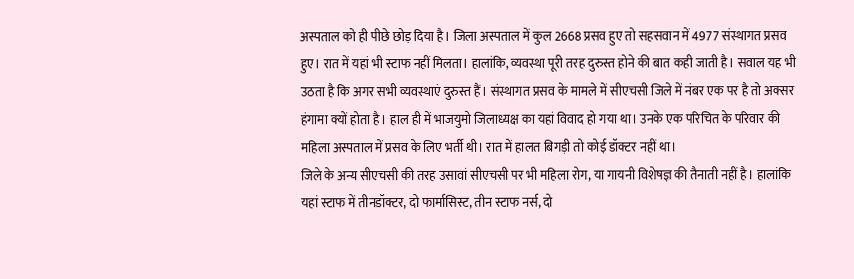अस्पताल को ही पीछे छोड़ दिया है। जिला अस्पताल में कुल 2668 प्रसव हुए तो सहसवान में 4977 संस्थागत प्रसव हुए। रात में यहां भी स्टाफ नहीं मिलता। हालांकि, व्यवस्था पूरी तरह दुरुस्त होने की बात कही जाती है। सवाल यह भी उठता है कि अगर सभी व्यवस्थाएं दुरुस्त हैं। संस्थागत प्रसव के मामले में सीएचसी जिले में नंबर एक पर है तो अक्सर हंगामा क्यों होता है। हाल ही में भाजयुमो जिलाध्यक्ष का यहां विवाद हो गया था। उनके एक परिचित के परिवार की महिला अस्पताल में प्रसव के लिए भर्ती थी। रात में हालत बिगड़ी तो कोई डॉक्टर नहीं था।
जिले के अन्य सीएचसी की तरह उसावां सीएचसी पर भी महिला रोग, या गायनी विशेषज्ञ की तैनाती नहीं है। हालांकि यहां स्टाफ में तीनडॉक्टर, दो फार्मासिस्ट, तीन स्टाफ नर्स, दो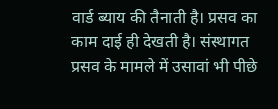वार्ड ब्याय की तैनाती है। प्रसव का काम दाई ही देखती है। संस्थागत प्रसव के मामले में उसावां भी पीछे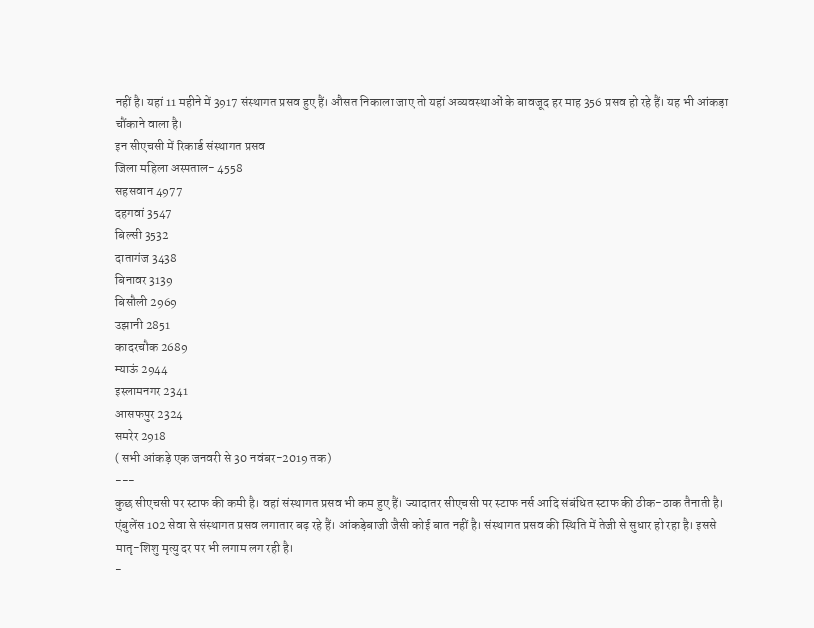नहीं है। यहां 11 महीने में 3917 संस्थागत प्रसव हुए हैं। औसत निकाला जाए तो यहां अव्यवस्थाओं के बावजूद हर माह 356 प्रसव हो रहे हैं। यह भी आंकड़ा चौंकाने वाला है।
इन सीएचसी में रिकार्ड संस्थागत प्रसव
जिला महिला अस्पताल- 4558
सहसवान 4977
दहगवां 3547
बिल्सी 3532
दातागंज 3438
बिनावर 3139
बिसौली 2969
उझानी 2851
कादरचौक 2689
म्याऊं 2944
इस्लामनगर 2341
आसफपुर 2324
समरेर 2918
( सभी आंकड़े एक जनवरी से 30 नवंबर-2019 तक)
---
कुछ सीएचसी पर स्टाफ की कमी है। वहां संस्थागत प्रसव भी कम हुए हैं। ज्यादातर सीएचसी पर स्टाफ नर्स आदि संबंधित स्टाफ की ठीक-ठाक तैनाती है। एंबुलेंस 102 सेवा से संस्थागत प्रसव लगातार बढ़ रहे हैं। आंकड़ेबाजी जैसी कोई बात नहीं है। संस्थागत प्रसव की स्थिति में तेजी से सुधार हो रहा है। इससे मातृ-शिशु मृत्यु दर पर भी लगाम लग रही है।
-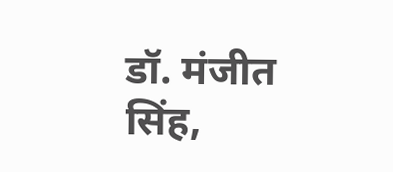डॉ. मंजीत सिंह,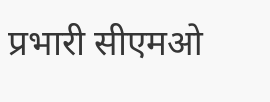प्रभारी सीएमओ